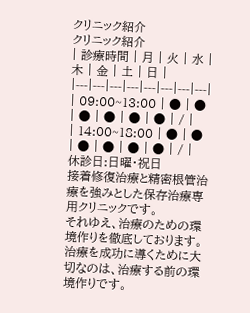クリニック紹介
クリニック紹介
| 診療時間 | 月 | 火 | 水 | 木 | 金 | 土 | 日 |
|---|---|---|---|---|---|---|---|
| 09:00~13:00 | ● | ● | ● | ● | ● | ● | / |
| 14:00~18:00 | ● | ● | ● | ● | ● | ● | / |
休診日:日曜・祝日
接着修復治療と精密根管治療を強みとした保存治療専用クリニックです。
それゆえ、治療のための環境作りを徹底しております。
治療を成功に導くために大切なのは、治療する前の環境作りです。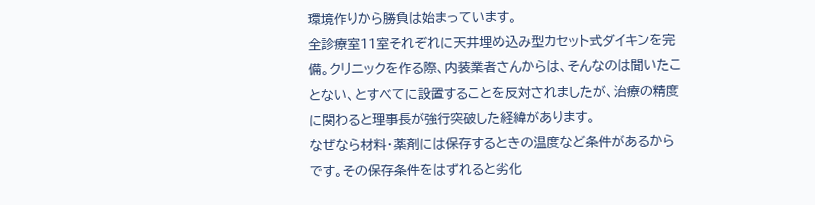環境作りから勝負は始まっています。
全診療室11室それぞれに天井埋め込み型カセット式ダイキンを完備。クリニックを作る際、内装業者さんからは、そんなのは聞いたことない、とすべてに設置することを反対されましたが、治療の精度に関わると理事長が強行突破した経緯があります。
なぜなら材料・薬剤には保存するときの温度など条件があるからです。その保存条件をはずれると劣化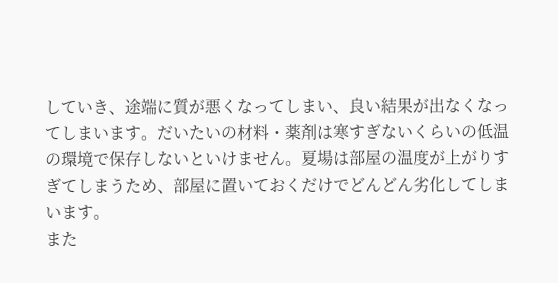していき、途端に質が悪くなってしまい、良い結果が出なくなってしまいます。だいたいの材料・薬剤は寒すぎないくらいの低温の環境で保存しないといけません。夏場は部屋の温度が上がりすぎてしまうため、部屋に置いておくだけでどんどん劣化してしまいます。
また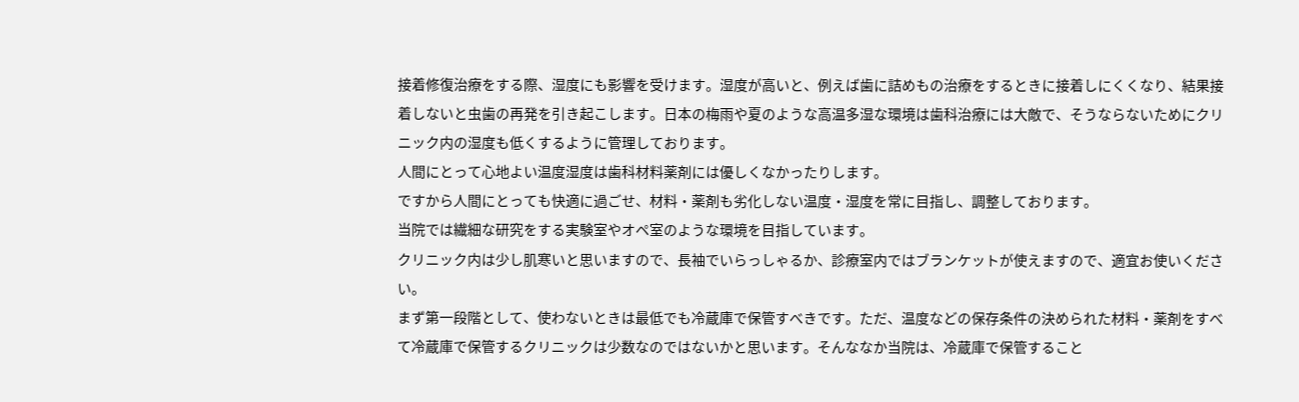接着修復治療をする際、湿度にも影響を受けます。湿度が高いと、例えば歯に詰めもの治療をするときに接着しにくくなり、結果接着しないと虫歯の再発を引き起こします。日本の梅雨や夏のような高温多湿な環境は歯科治療には大敵で、そうならないためにクリニック内の湿度も低くするように管理しております。
人間にとって心地よい温度湿度は歯科材料薬剤には優しくなかったりします。
ですから人間にとっても快適に過ごせ、材料・薬剤も劣化しない温度・湿度を常に目指し、調整しております。
当院では繊細な研究をする実験室やオペ室のような環境を目指しています。
クリニック内は少し肌寒いと思いますので、長袖でいらっしゃるか、診療室内ではブランケットが使えますので、適宜お使いください。
まず第一段階として、使わないときは最低でも冷蔵庫で保管すべきです。ただ、温度などの保存条件の決められた材料・薬剤をすべて冷蔵庫で保管するクリニックは少数なのではないかと思います。そんななか当院は、冷蔵庫で保管すること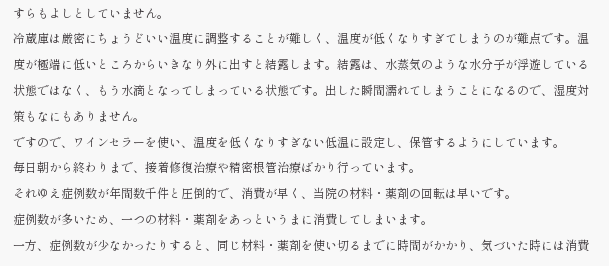すらもよしとしていません。
冷蔵庫は厳密にちょうどいい温度に調整することが難しく、温度が低くなりすぎてしまうのが難点です。温度が極端に低いところからいきなり外に出すと結露します。結露は、水蒸気のような水分子が浮遊している状態ではなく、もう水滴となってしまっている状態です。出した瞬間濡れてしまうことになるので、湿度対策もなにもありません。
ですので、ワインセラーを使い、温度を低くなりすぎない低温に設定し、保管するようにしています。
毎日朝から終わりまで、接着修復治療や精密根管治療ばかり行っています。
それゆえ症例数が年間数千件と圧倒的で、消費が早く、当院の材料・薬剤の回転は早いです。
症例数が多いため、一つの材料・薬剤をあっというまに消費してしまいます。
一方、症例数が少なかったりすると、同じ材料・薬剤を使い切るまでに時間がかかり、気づいた時には消費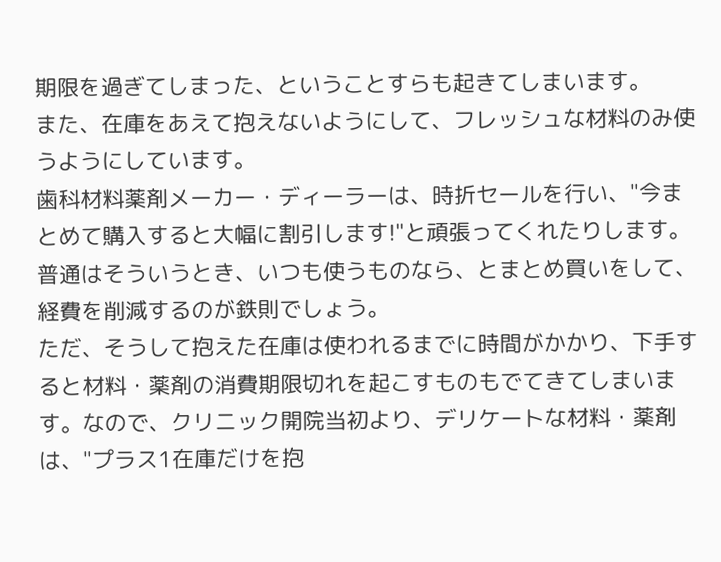期限を過ぎてしまった、ということすらも起きてしまいます。
また、在庫をあえて抱えないようにして、フレッシュな材料のみ使うようにしています。
歯科材料薬剤メーカー・ディーラーは、時折セールを行い、"今まとめて購入すると大幅に割引します!"と頑張ってくれたりします。普通はそういうとき、いつも使うものなら、とまとめ買いをして、経費を削減するのが鉄則でしょう。
ただ、そうして抱えた在庫は使われるまでに時間がかかり、下手すると材料・薬剤の消費期限切れを起こすものもでてきてしまいます。なので、クリニック開院当初より、デリケートな材料・薬剤は、"プラス1在庫だけを抱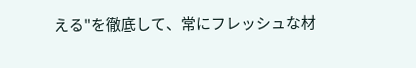える"を徹底して、常にフレッシュな材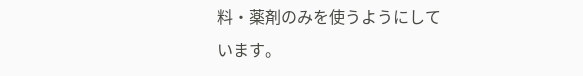料・薬剤のみを使うようにしています。